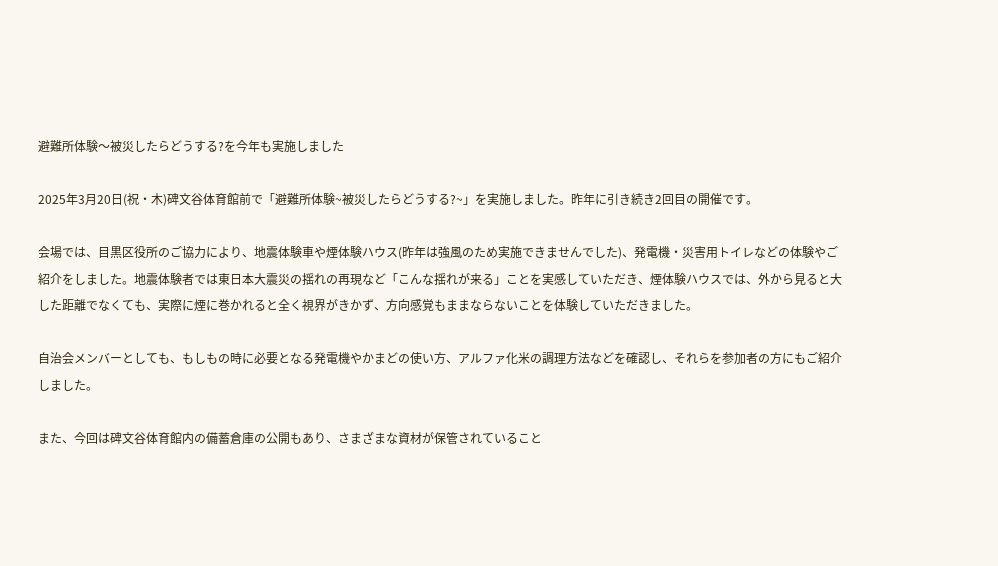避難所体験〜被災したらどうする?を今年も実施しました

2025年3月20日(祝・木)碑文谷体育館前で「避難所体験~被災したらどうする?~」を実施しました。昨年に引き続き2回目の開催です。

会場では、目黒区役所のご協力により、地震体験車や煙体験ハウス(昨年は強風のため実施できませんでした)、発電機・災害用トイレなどの体験やご紹介をしました。地震体験者では東日本大震災の揺れの再現など「こんな揺れが来る」ことを実感していただき、煙体験ハウスでは、外から見ると大した距離でなくても、実際に煙に巻かれると全く視界がきかず、方向感覚もままならないことを体験していただきました。

自治会メンバーとしても、もしもの時に必要となる発電機やかまどの使い方、アルファ化米の調理方法などを確認し、それらを参加者の方にもご紹介しました。

また、今回は碑文谷体育館内の備蓄倉庫の公開もあり、さまざまな資材が保管されていること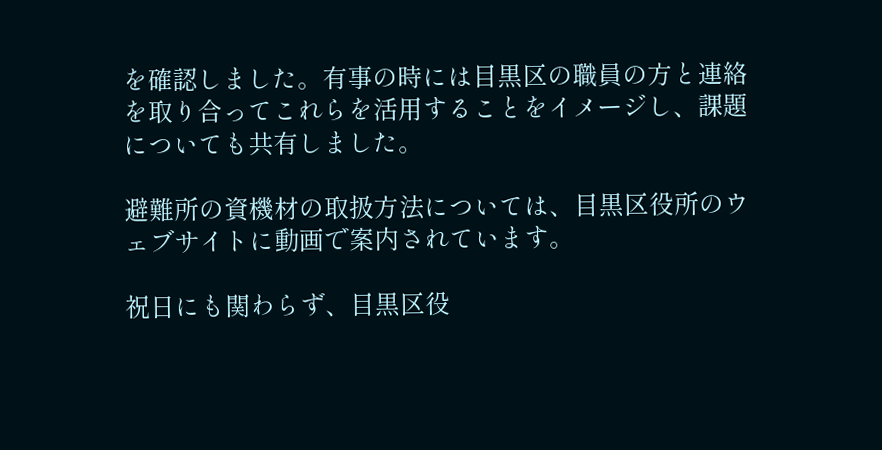を確認しました。有事の時には目黒区の職員の方と連絡を取り合ってこれらを活用することをイメージし、課題についても共有しました。

避難所の資機材の取扱方法については、目黒区役所のウェブサイトに動画で案内されています。

祝日にも関わらず、目黒区役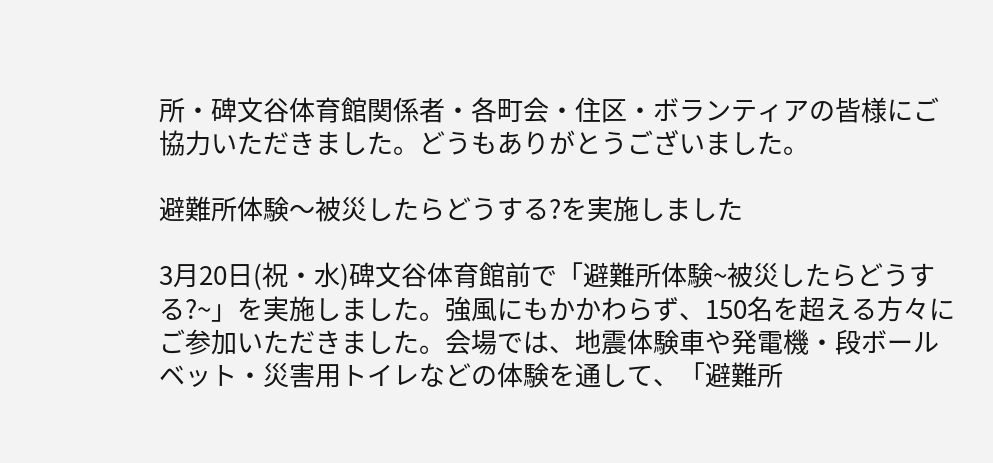所・碑文谷体育館関係者・各町会・住区・ボランティアの皆様にご協力いただきました。どうもありがとうございました。

避難所体験〜被災したらどうする?を実施しました

3月20日(祝・水)碑文谷体育館前で「避難所体験~被災したらどうする?~」を実施しました。強風にもかかわらず、150名を超える方々にご参加いただきました。会場では、地震体験車や発電機・段ボールベット・災害用トイレなどの体験を通して、「避難所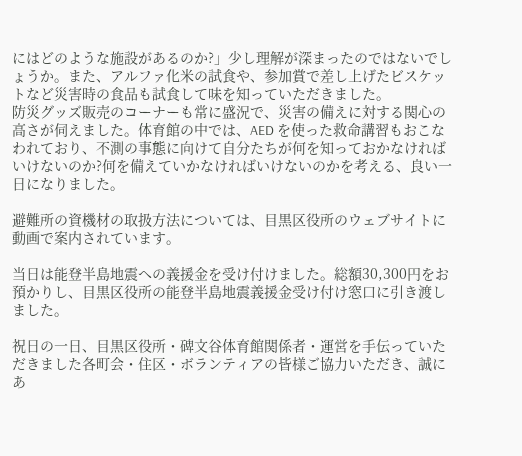にはどのような施設があるのか?」少し理解が深まったのではないでしょうか。また、アルファ化米の試食や、参加賞で差し上げたビスケットなど災害時の食品も試食して味を知っていただきました。
防災グッズ販売のコーナーも常に盛況で、災害の備えに対する関心の高さが伺えました。体育館の中では、AED を使った救命講習もおこなわれており、不測の事態に向けて自分たちが何を知っておかなければいけないのか?何を備えていかなければいけないのかを考える、良い一日になりました。

避難所の資機材の取扱方法については、目黒区役所のウェブサイトに動画で案内されています。

当日は能登半島地震への義援金を受け付けました。総額30,300円をお預かりし、目黒区役所の能登半島地震義援金受け付け窓口に引き渡しました。

祝日の一日、目黒区役所・碑文谷体育館関係者・運営を手伝っていただきました各町会・住区・ボランティアの皆様ご協力いただき、誠にあ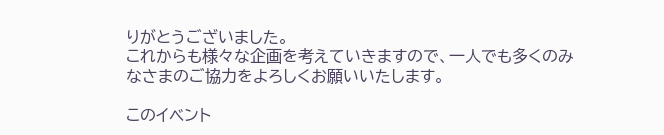りがとうございました。
これからも様々な企画を考えていきますので、一人でも多くのみなさまのご協力をよろしくお願いいたします。

このイベント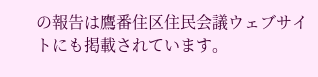の報告は鷹番住区住民会議ウェブサイトにも掲載されています。